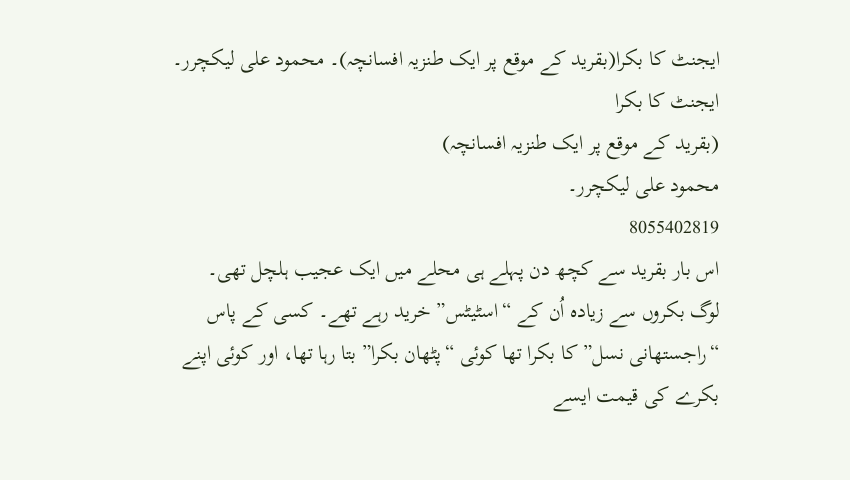ایجنٹ کا بکرا(بقرید کے موقع پر ایک طنزیہ افسانچہ)۔ محمود علی لیکچرر۔
ایجنٹ کا بکرا
(بقرید کے موقع پر ایک طنزیہ افسانچہ)
محمود علی لیکچرر۔
8055402819
اس بار بقرید سے کچھ دن پہلے ہی محلے میں ایک عجیب ہلچل تھی۔
لوگ بکروں سے زیادہ اُن کے “اسٹیٹس” خرید رہے تھے۔ کسی کے پاس “راجستھانی نسل” کا بکرا تھا کوئی “پٹھان بکرا” بتا رہا تھا، اور کوئی اپنے بکرے کی قیمت ایسے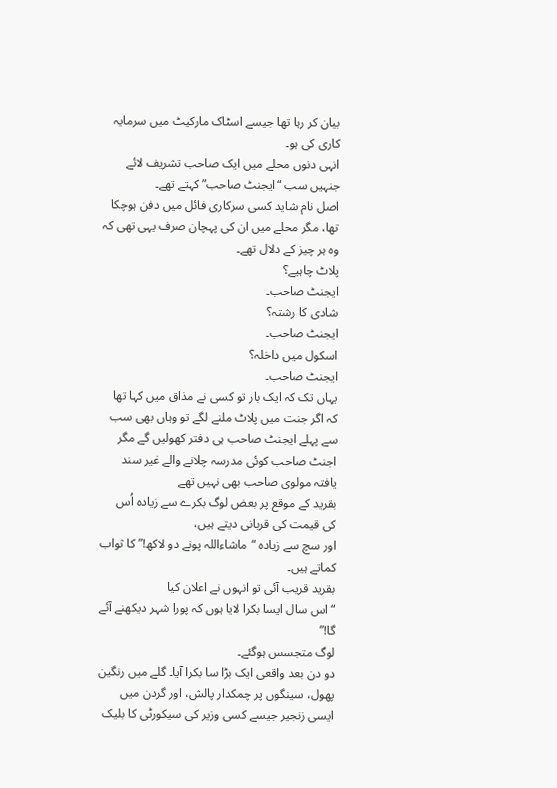بیان کر رہا تھا جیسے اسٹاک مارکیٹ میں سرمایہ کاری کی ہو۔
انہی دنوں محلے میں ایک صاحب تشریف لائے جنہیں سب “ایجنٹ صاحب” کہتے تھے۔
اصل نام شاید کسی سرکاری فائل میں دفن ہوچکا تھا، مگر محلے میں ان کی پہچان صرف یہی تھی کہ وہ ہر چیز کے دلال تھے۔
پلاٹ چاہیے؟
ایجنٹ صاحب۔
شادی کا رشتہ؟
ایجنٹ صاحب۔
اسکول میں داخلہ؟
ایجنٹ صاحب۔
یہاں تک کہ ایک بار تو کسی نے مذاق میں کہا تھا کہ اگر جنت میں پلاٹ ملنے لگے تو وہاں بھی سب سے پہلے ایجنٹ صاحب ہی دفتر کھولیں گے مگر اجنٹ صاحب کوئی مدرسہ چلانے والے غیر سند یافتہ مولوی صاحب بھی نہیں تھے
بقرید کے موقع پر بعض لوگ بکرے سے زیادہ اُس کی قیمت کی قربانی دیتے ہیں،
اور سچ سے زیادہ “ماشاءاللہ پونے دو لاکھ!” کا ثواب کماتے ہیں۔
بقرید قریب آئی تو انہوں نے اعلان کیا
“اس سال ایسا بکرا لایا ہوں کہ پورا شہر دیکھنے آئے گا!”
لوگ متجسس ہوگئے۔
دو دن بعد واقعی ایک بڑا سا بکرا آیا۔ گلے میں رنگین پھول، سینگوں پر چمکدار پالش، اور گردن میں ایسی زنجیر جیسے کسی وزیر کی سیکورٹی کا بلیک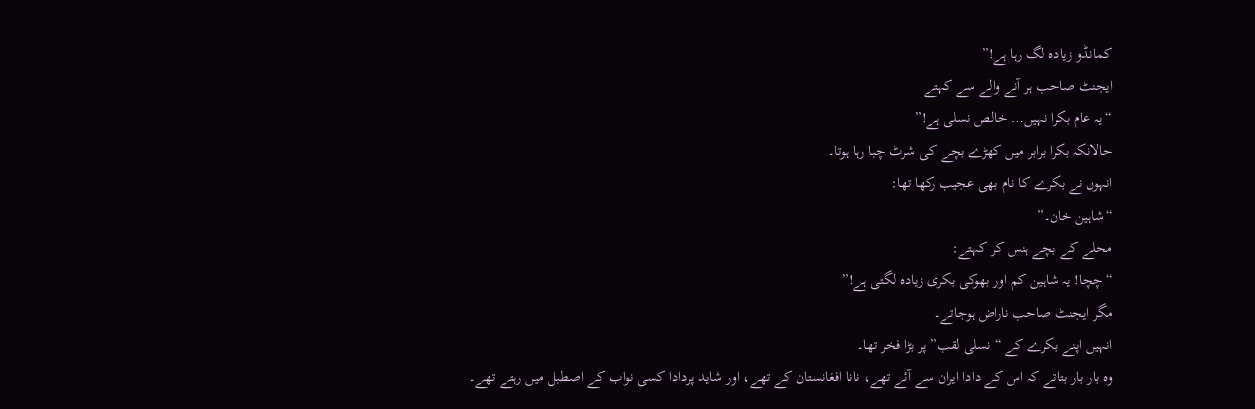کمانڈو زیادہ لگ رہا ہے!”
ایجنٹ صاحب ہر آنے والے سے کہتے
“یہ عام بکرا نہیں… خالص نسلی ہے!”
حالانکہ بکرا برابر میں کھڑے بچے کی شرٹ چبا رہا ہوتا۔
انہوں نے بکرے کا نام بھی عجیب رکھا تھا:
“شاہین خان۔”
محلے کے بچے ہنس کر کہتے:
“چچا! یہ شاہین کم اور بھوکی بکری زیادہ لگتی ہے!”
مگر ایجنٹ صاحب ناراض ہوجاتے۔
انہیں اپنے بکرے کے “نسلی لقب” پر بڑا فخر تھا۔
وہ بار بار بتاتے کہ اس کے دادا ایران سے آئے تھے، نانا افغانستان کے تھے، اور شاید پردادا کسی نواب کے اصطبل میں رہتے تھے۔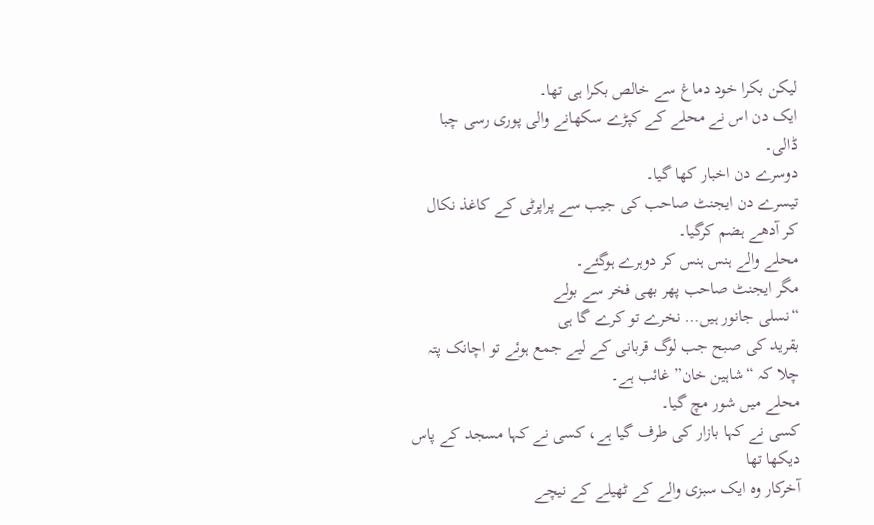لیکن بکرا خود دماغ سے خالص بکرا ہی تھا۔
ایک دن اس نے محلے کے کپڑے سکھانے والی پوری رسی چبا ڈالی۔
دوسرے دن اخبار کھا گیا۔
تیسرے دن ایجنٹ صاحب کی جیب سے پراپرٹی کے کاغذ نکال کر آدھے ہضم کرگیا۔
محلے والے ہنس ہنس کر دوہرے ہوگئے۔
مگر ایجنٹ صاحب پھر بھی فخر سے بولے
“نسلی جانور ہیں… نخرے تو کرے گا ہی
بقرید کی صبح جب لوگ قربانی کے لیے جمع ہوئے تو اچانک پتہ چلا کہ “شاہین خان” غائب ہے۔
محلے میں شور مچ گیا۔
کسی نے کہا بازار کی طرف گیا ہے، کسی نے کہا مسجد کے پاس دیکھا تھا
آخرکار وہ ایک سبزی والے کے ٹھیلے کے نیچے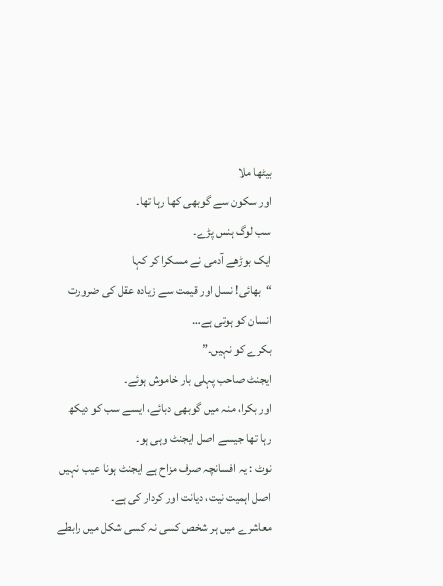بیٹھا ملا
اور سکون سے گوبھی کھا رہا تھا۔
سب لوگ ہنس پڑے۔
ایک بوڑھے آدمی نے مسکرا کر کہا
“بھائی! نسل اور قیمت سے زیادہ عقل کی ضرورت انسان کو ہوتی ہے…
بکرے کو نہیں۔”
ایجنٹ صاحب پہلی بار خاموش ہوئے۔
اور بکرا، منہ میں گوبھی دبائے، ایسے سب کو دیکھ رہا تھا جیسے اصل ایجنٹ وہی ہو۔
نوٹ : یہ افسانچہ صرف مزاح ہے ایجنٹ ہونا عیب نہیں
اصل اہمیت نیت، دیانت اور کردار کی ہے۔
معاشرے میں ہر شخص کسی نہ کسی شکل میں رابطے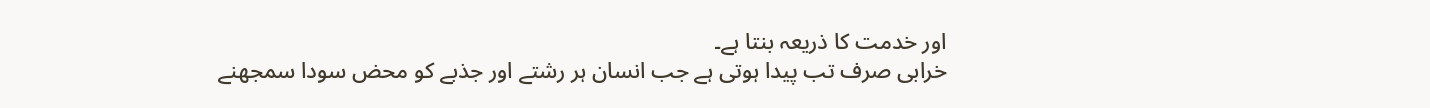اور خدمت کا ذریعہ بنتا ہے۔
خرابی صرف تب پیدا ہوتی ہے جب انسان ہر رشتے اور جذبے کو محض سودا سمجھنے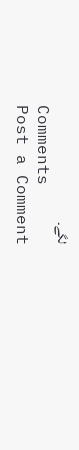لگے۔
Comments
Post a Comment